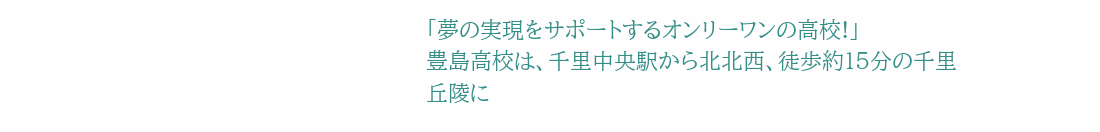「夢の実現をサポートするオンリーワンの高校!」
豊島高校は、千里中央駅から北北西、徒歩約15分の千里丘陵に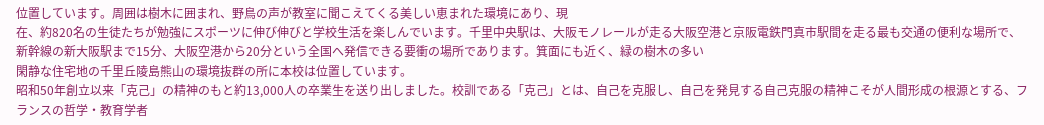位置しています。周囲は樹木に囲まれ、野鳥の声が教室に聞こえてくる美しい恵まれた環境にあり、現
在、約820名の生徒たちが勉強にスポーツに伸び伸びと学校生活を楽しんでいます。千里中央駅は、大阪モノレールが走る大阪空港と京阪電鉄門真市駅間を走る最も交通の便利な場所で、新幹線の新大阪駅まで15分、大阪空港から20分という全国へ発信できる要衝の場所であります。箕面にも近く、緑の樹木の多い
閑静な住宅地の千里丘陵島熊山の環境抜群の所に本校は位置しています。
昭和50年創立以来「克己」の精神のもと約13,000人の卒業生を送り出しました。校訓である「克己」とは、自己を克服し、自己を発見する自己克服の精神こそが人間形成の根源とする、フランスの哲学・教育学者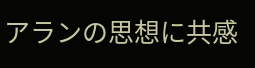アランの思想に共感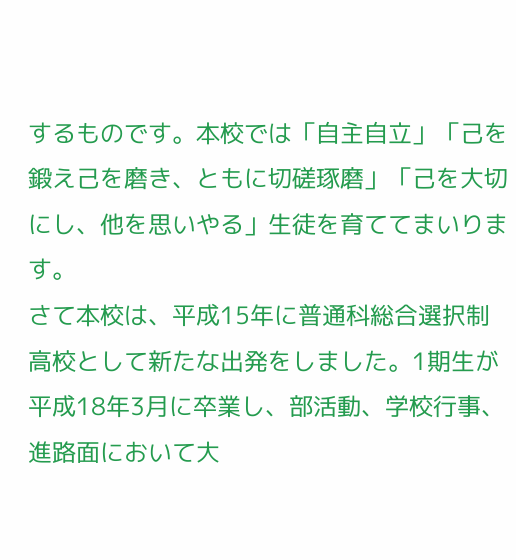するものです。本校では「自主自立」「己を鍛え己を磨き、ともに切磋琢磨」「己を大切にし、他を思いやる」生徒を育ててまいります。
さて本校は、平成15年に普通科総合選択制高校として新たな出発をしました。1期生が平成18年3月に卒業し、部活動、学校行事、進路面において大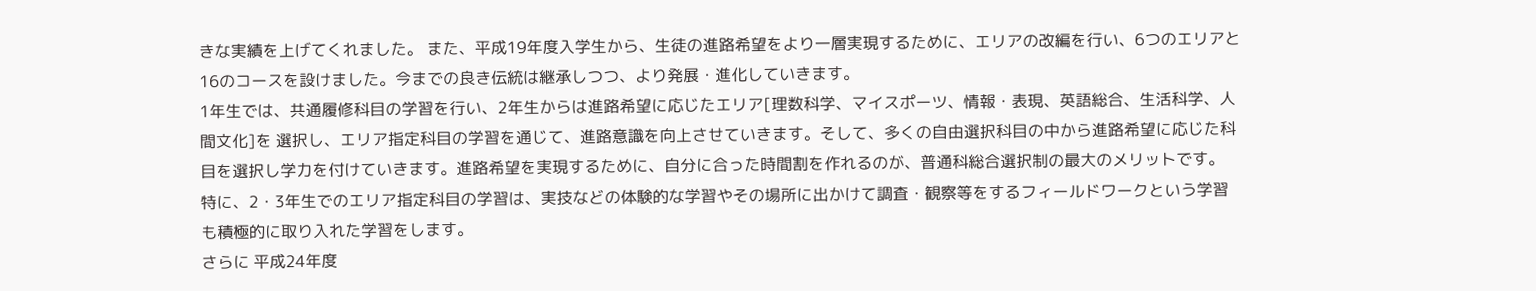きな実績を上げてくれました。 また、平成19年度入学生から、生徒の進路希望をより一層実現するために、エリアの改編を行い、6つのエリアと16のコースを設けました。今までの良き伝統は継承しつつ、より発展・進化していきます。
1年生では、共通履修科目の学習を行い、2年生からは進路希望に応じたエリア[理数科学、マイスポーツ、情報・表現、英語総合、生活科学、人間文化]を 選択し、エリア指定科目の学習を通じて、進路意識を向上させていきます。そして、多くの自由選択科目の中から進路希望に応じた科目を選択し学力を付けていきます。進路希望を実現するために、自分に合った時間割を作れるのが、普通科総合選択制の最大のメリットです。
特に、2・3年生でのエリア指定科目の学習は、実技などの体験的な学習やその場所に出かけて調査・観察等をするフィールドワークという学習も積極的に取り入れた学習をします。
さらに 平成24年度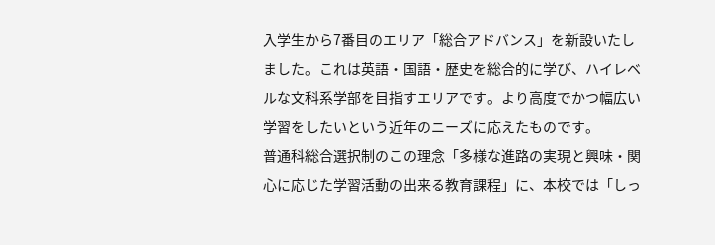入学生から7番目のエリア「総合アドバンス」を新設いたしました。これは英語・国語・歴史を総合的に学び、ハイレベルな文科系学部を目指すエリアです。より高度でかつ幅広い学習をしたいという近年のニーズに応えたものです。
普通科総合選択制のこの理念「多様な進路の実現と興味・関心に応じた学習活動の出来る教育課程」に、本校では「しっ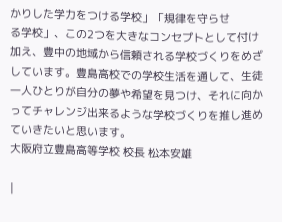かりした学力をつける学校」「規律を守らせ
る学校」、この2つを大きなコンセプトとして付け加え、豊中の地域から信頼される学校づくりをめざしています。豊島高校での学校生活を通して、生徒一人ひとりが自分の夢や希望を見つけ、それに向かってチャレンジ出来るような学校づくりを推し進めていきたいと思います。
大阪府立豊島高等学校 校長 松本安雄

|